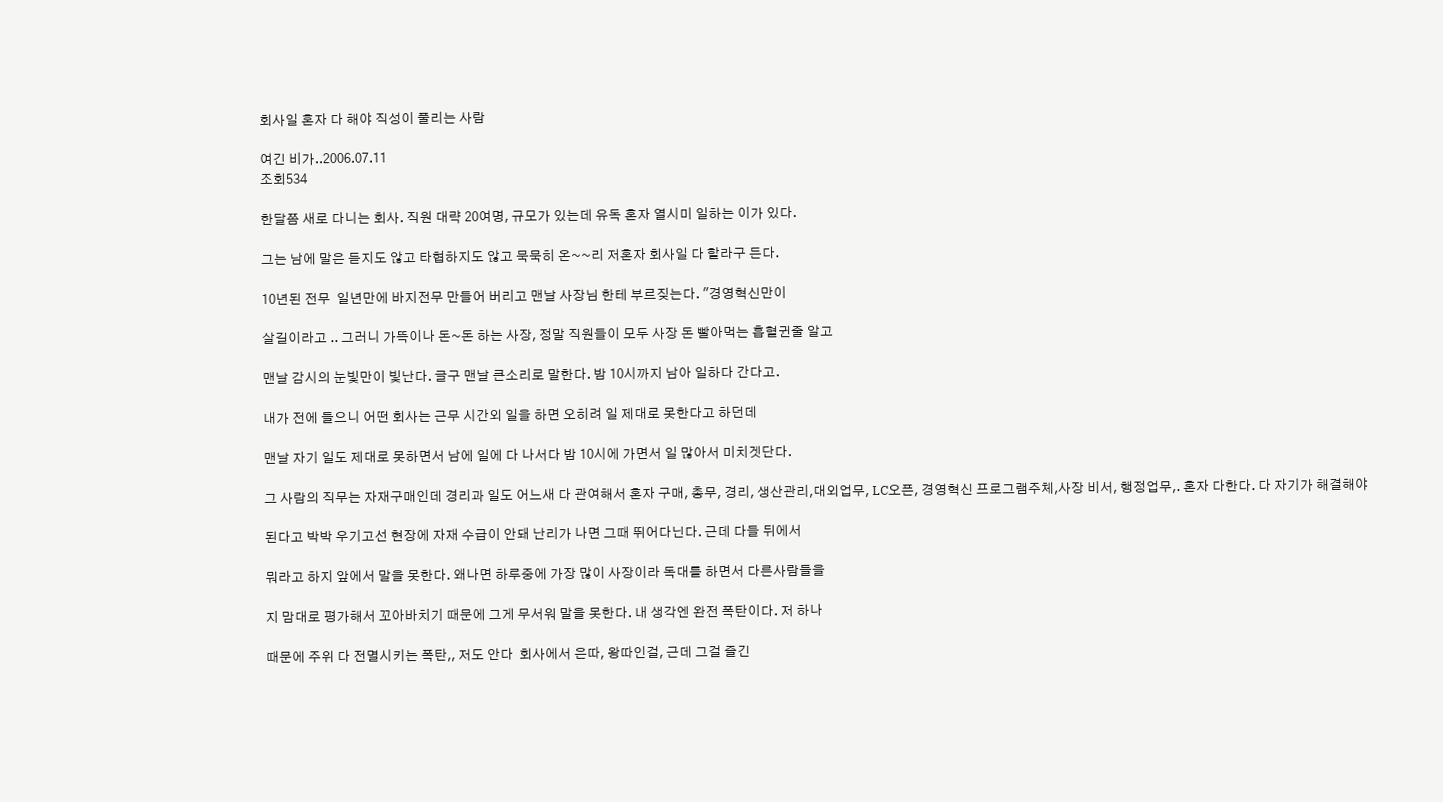회사일 혼자 다 해야 직성이 풀리는 사람

여긴 비가..2006.07.11
조회534

한달쯤 새로 다니는 회사. 직원 대략 20여명, 규모가 있는데 유독 혼자 열시미 일하는 이가 있다.

그는 남에 말은 듣지도 않고 타협하지도 않고 묵묵히 온~~리 저혼자 회사일 다 할라구 든다.

10년된 전무  일년만에 바지전무 만들어 버리고 맨날 사장님 한테 부르짖는다. "경영혁신만이

살길이라고 .. 그러니 가뜩이나 돈~돈 하는 사장, 정말 직원들이 모두 사장 돈 빨아먹는 흡혈귄줄 알고

맨날 감시의 눈빛만이 빛난다. 글구 맨날 큰소리로 말한다. 밤 10시까지 남아 일하다 간다고.

내가 전에 들으니 어떤 회사는 근무 시간외 일을 하면 오히려 일 제대로 못한다고 하던데

맨날 자기 일도 제대로 못하면서 남에 일에 다 나서다 밤 10시에 가면서 일 많아서 미치겟단다.

그 사람의 직무는 자재구매인데 경리과 일도 어느새 다 관여해서 혼자 구매, 총무, 경리, 생산관리,대외업무, LC오픈, 경영혁신 프로그램주체,사장 비서, 행정업무,. 혼자 다한다. 다 자기가 해결해야

된다고 박박 우기고선 현장에 자재 수급이 안돼 난리가 나면 그때 뛰어다닌다. 근데 다들 뒤에서

뭐라고 하지 앞에서 말을 못한다. 왜나면 하루중에 가장 많이 사장이라 독대를 하면서 다른사람들을

지 맘대로 평가해서 꼬아바치기 때문에 그게 무서워 말을 못한다. 내 생각엔 완전 폭탄이다. 저 하나

때문에 주위 다 전멸시키는 폭탄,, 저도 안다  회사에서 은따, 왕따인걸, 근데 그걸 즐긴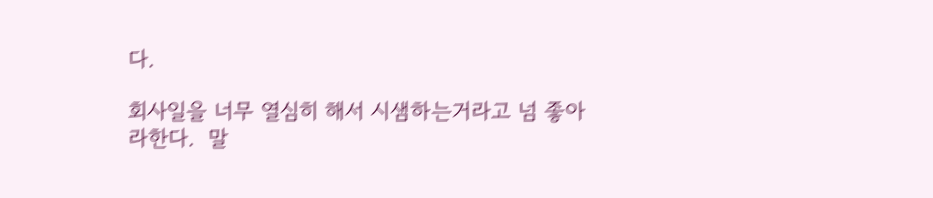다.

회사일을 너무 열심히 해서 시샘하는거라고 넘 좋아라한다.  말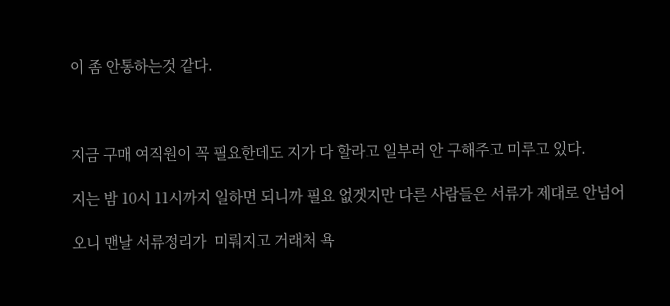이 좀 안통하는것 같다.



지금 구매 여직원이 꼭 필요한데도 지가 다 할라고 일부러 안 구해주고 미루고 있다.

지는 밤 10시 11시까지 일하면 되니까 필요 없겟지만 다른 사람들은 서류가 제대로 안넘어

오니 맨날 서류정리가  미뤄지고 거래처 욕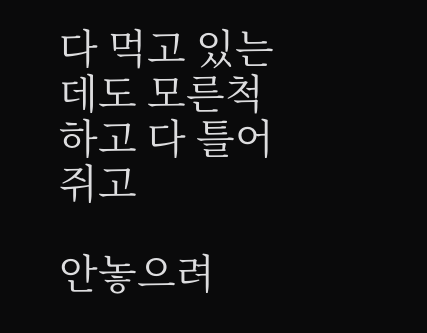다 먹고 있는데도 모른척 하고 다 틀어쥐고

안놓으려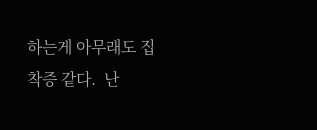하는게 아무래도 집착증 같다.  난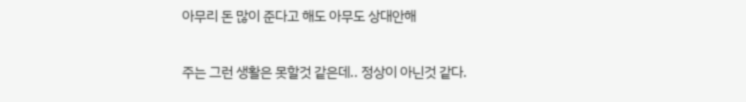아무리 돈 많이 준다고 해도 아무도 상대안해

주는 그런 생활은 못할것 같은데.. 정상이 아닌것 같다.